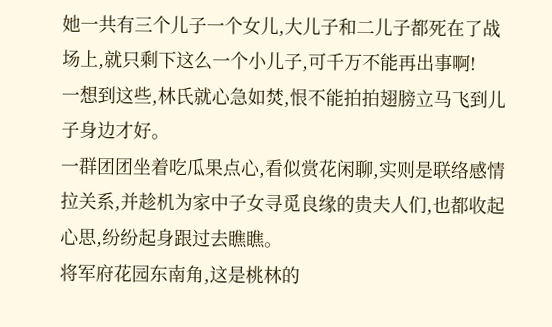她一共有三个儿子一个女儿,大儿子和二儿子都死在了战场上,就只剩下这么一个小儿子,可千万不能再出事啊!
一想到这些,林氏就心急如焚,恨不能拍拍翅膀立马飞到儿子身边才好。
一群团团坐着吃瓜果点心,看似赏花闲聊,实则是联络感情拉关系,并趁机为家中子女寻觅良缘的贵夫人们,也都收起心思,纷纷起身跟过去瞧瞧。
将军府花园东南角,这是桃林的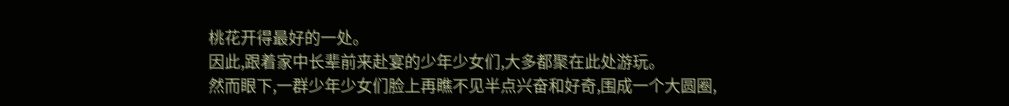桃花开得最好的一处。
因此,跟着家中长辈前来赴宴的少年少女们,大多都聚在此处游玩。
然而眼下,一群少年少女们脸上再瞧不见半点兴奋和好奇,围成一个大圆圈,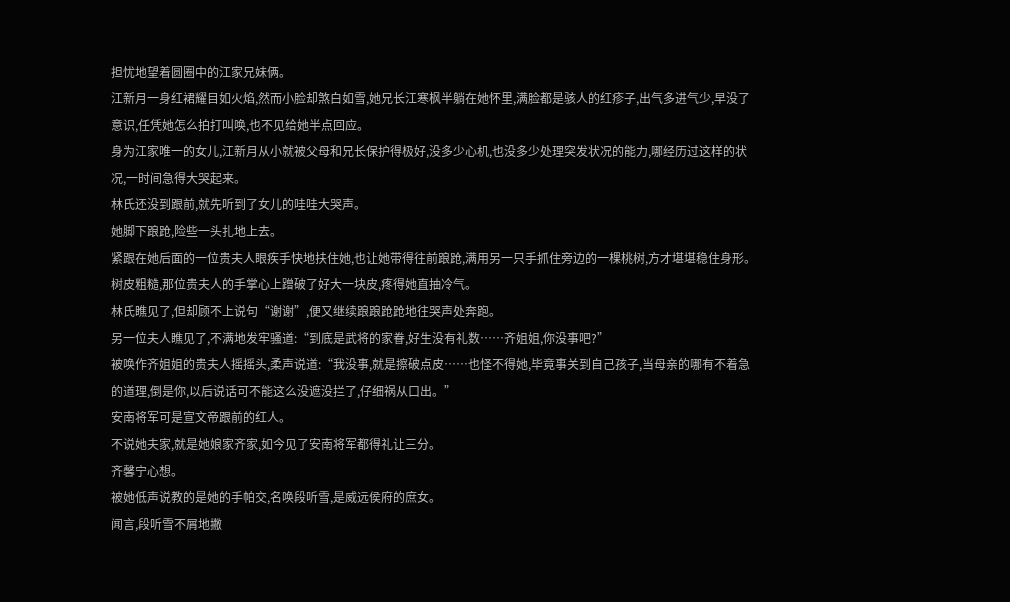担忧地望着圆圈中的江家兄妹俩。
江新月一身红裙耀目如火焰,然而小脸却煞白如雪,她兄长江寒枫半躺在她怀里,满脸都是骇人的红疹子,出气多进气少,早没了意识,任凭她怎么拍打叫唤,也不见给她半点回应。
身为江家唯一的女儿,江新月从小就被父母和兄长保护得极好,没多少心机,也没多少处理突发状况的能力,哪经历过这样的状况,一时间急得大哭起来。
林氏还没到跟前,就先听到了女儿的哇哇大哭声。
她脚下踉跄,险些一头扎地上去。
紧跟在她后面的一位贵夫人眼疾手快地扶住她,也让她带得往前踉跄,满用另一只手抓住旁边的一棵桃树,方才堪堪稳住身形。
树皮粗糙,那位贵夫人的手掌心上蹭破了好大一块皮,疼得她直抽冷气。
林氏瞧见了,但却顾不上说句“谢谢”,便又继续踉踉跄跄地往哭声处奔跑。
另一位夫人瞧见了,不满地发牢骚道:“到底是武将的家眷,好生没有礼数……齐姐姐,你没事吧?”
被唤作齐姐姐的贵夫人摇摇头,柔声说道:“我没事,就是擦破点皮……也怪不得她,毕竟事关到自己孩子,当母亲的哪有不着急的道理,倒是你,以后说话可不能这么没遮没拦了,仔细祸从口出。”
安南将军可是宣文帝跟前的红人。
不说她夫家,就是她娘家齐家,如今见了安南将军都得礼让三分。
齐馨宁心想。
被她低声说教的是她的手帕交,名唤段听雪,是威远侯府的庶女。
闻言,段听雪不屑地撇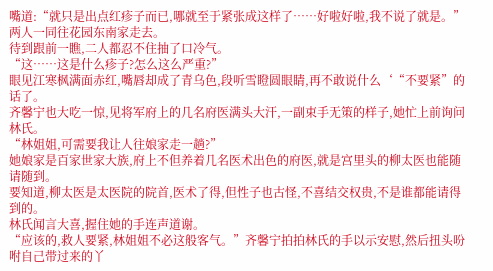嘴道:“就只是出点红疹子而已,哪就至于紧张成这样了……好啦好啦,我不说了就是。”
两人一同往花园东南家走去。
待到跟前一瞧,二人都忍不住抽了口冷气。
“这……这是什么疹子?怎么这么严重?”
眼见江寒枫满面赤红,嘴唇却成了青乌色,段听雪瞪圆眼睛,再不敢说什么‘“不要紧”的话了。
齐馨宁也大吃一惊,见将军府上的几名府医满头大汗,一副束手无策的样子,她忙上前询问林氏。
“林姐姐,可需要我让人往娘家走一趟?”
她娘家是百家世家大族,府上不但养着几名医术出色的府医,就是宫里头的柳太医也能随请随到。
要知道,柳太医是太医院的院首,医术了得,但性子也古怪,不喜结交权贵,不是谁都能请得到的。
林氏闻言大喜,握住她的手连声道谢。
“应该的,救人要紧,林姐姐不必这般客气。”齐馨宁拍拍林氏的手以示安慰,然后扭头吩咐自己带过来的丫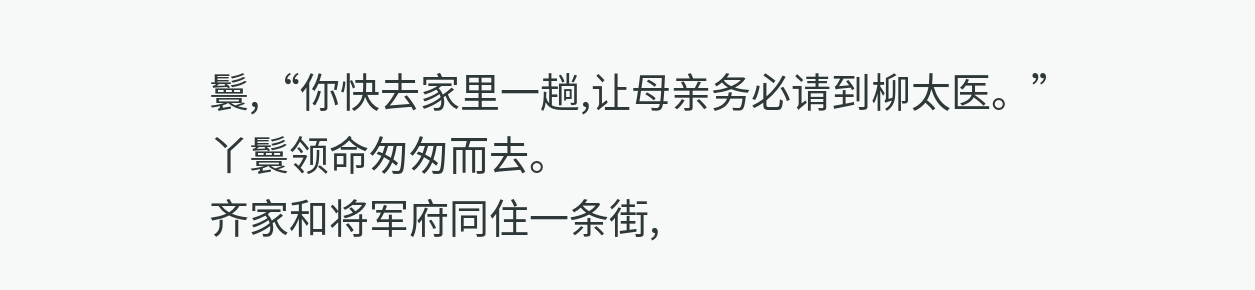鬟,“你快去家里一趟,让母亲务必请到柳太医。”
丫鬟领命匆匆而去。
齐家和将军府同住一条街,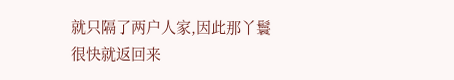就只隔了两户人家,因此那丫鬟很快就返回来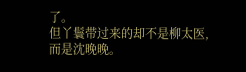了。
但丫鬟带过来的却不是柳太医,而是沈晚晚。